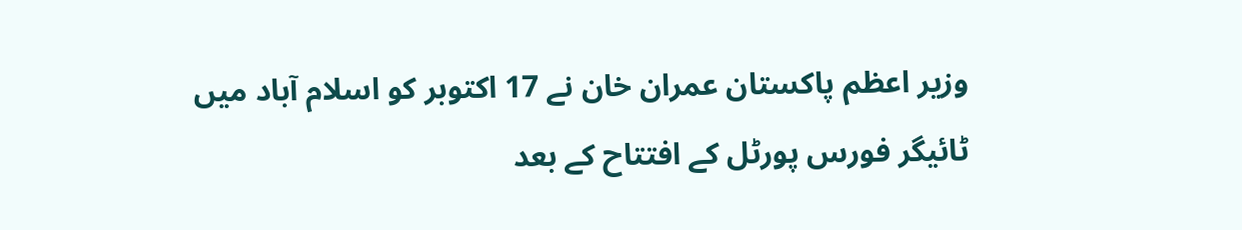وزیر اعظم پاکستان عمران خان نے 17 اکتوبر کو اسلام آباد میں ٹائیگر فورس پورٹل کے افتتاح کے بعد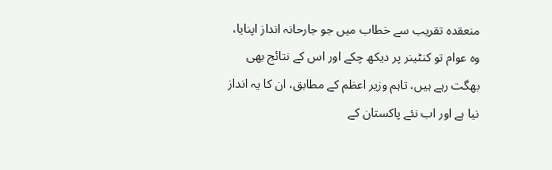منعقدہ تقریب سے خطاب میں جو جارحانہ انداز اپنایا، وہ عوام تو کنٹینر پر دیکھ چکے اور اس کے نتائج بھی بھگت رہے ہیں، تاہم وزیر اعظم کے مطابق، ان کا یہ انداز نیا ہے اور اب نئے پاکستان کے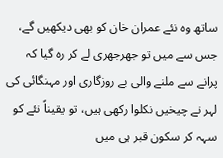ساتھ وہ نئے عمران خان کو بھی دیکھیں گے، جس سے میں تو جھرجھری لے کر رہ گیا کہ پرانے سے ملنے والی بے روزگاری اور مہنگائی کی لہر نے چیخیں نکلوا رکھی ہیں، تو یقیناً نئے کو سہہ کر سکون قبر ہی میں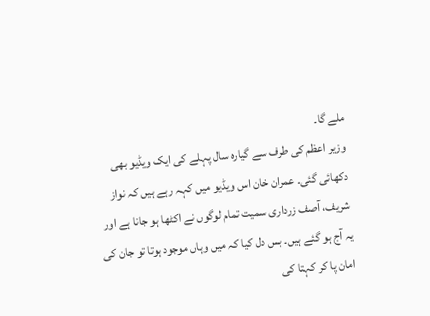ملے گا۔
وزیر اعظم کی طرف سے گیارہ سال پہلے کی ایک ویڈیو بھی دکھائی گئی۔ عمران خان اس ویڈیو میں کہہ رہے ہیں کہ نواز شریف، آصف زرداری سمیت تمام لوگوں نے اکٹھا ہو جانا ہے اور یہ آج ہو گئے ہیں۔ بس دل کیا کہ میں وہاں موجود ہوتا تو جان کی امان پا کر کہتا کی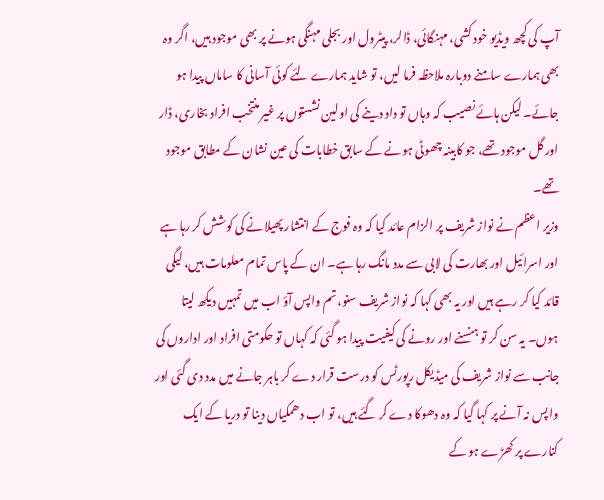آپ کی کچھ ویڈیو خود کشی، مہنگائی، ڈالر، پیٹرول اور بجلی مہنگی ہونے پر بھی موجود ہیں، اگر وہ بھی ہمارے سامنے دوبارہ ملاحظہ فرما لیں، تو شاید ہمارے لئے کوئی آسانی کا ساماں پیدا ہو جائے۔ لیکن ہائے نصیب کہ وہاں تو داد دینے کی اولین نشستوں پر غیر منتخب افراد بخاری، ڈار اور گل موجود تھے، جو کابینہ چھوٹی ہونے کے سابق خطابات کی عین نشان کے مطابق موجود تھے۔
وزیر اعظم نے نواز شریف پر الزام عائد کیا کہ وہ فوج کے انتشار پھیلانے کی کوشش کر رہا ہے اور اسرائیل اور بھارت کی لابی سے مدد مانگ رہا ہے۔ ان کے پاس تمام معلومات ہیں، لیگی قائد کیا کر رہے ہیں اور یہ بھی کہا کہ نواز شریف سنو، تم واپس آؤ اب میں تمہیں دیکھ لیتا ہوں۔ یہ سن کر تو ہنسنے اور رونے کی کیفیت پیدا ہو گئی کہ کہاں تو حکومتی افراد اور اداروں کی جانب سے نواز شریف کی میڈیکل رپورٹس کو درست قرار دے کر باہر جانے میں مدد دی گئی اور واپس نہ آنے پر کہا گیا کہ وہ دھوکا دے کر گئے ہیں، تو اب دھمکیاں دینا تو دریا کے ایک کنارے پر کھڑے ہو کے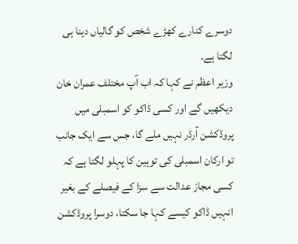دوسرے کنارے کھڑے شخص کو گالیاں دینا ہی لگتا ہے۔
وزیر اعظم نے کہا کہ اب آپ مختلف عمران خان دیکھیں گے اور کسی ڈاکو کو اسمبلی میں پروڈکشن آرڈر نہیں ملے گا، جس سے ایک جانب تو ارکان اسمبلی کی توہین کا پہلو لگتا ہے کہ کسی مجاز عدالت سے سزا کے فیصلے کے بغیر انہیں ڈاکو کیسے کہا جا سکتا، دوسرا پروڈکشن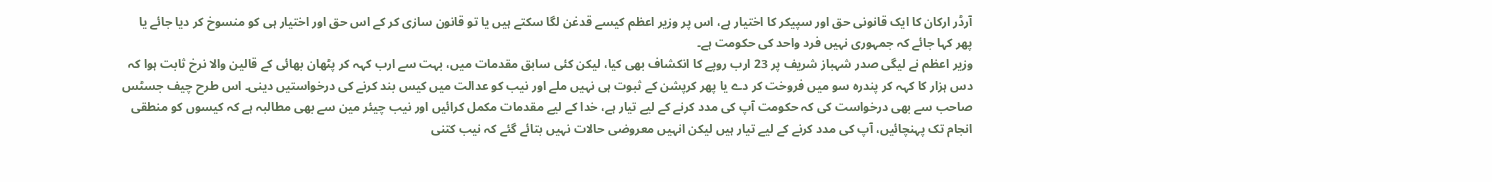آرڈر ارکان کا ایک قانونی حق اور سپیکر کا اختیار ہے، اس پر وزیر اعظم کیسے قدغن لگا سکتے ہیں یا تو قانون سازی کر کے اس حق اور اختیار ہی کو منسوخ کر دیا جائے یا پھر کہا جائے کہ جمہوری نہیں فرد واحد کی حکومت ہے۔
وزیر اعظم نے لیگی صدر شہباز شریف پر 23 ارب روپے کا انکشاف بھی کیا، لیکن کئی سابق مقدمات میں، بہت سے ارب کہہ کر پٹھان بھائی کے قالین والا نرخ ثابت ہوا کہ دس ہزار کا کہہ کر پندرہ سو میں فروخت کر دے یا پھر کرپشن کے ثبوت ہی نہیں ملے اور نیب کو عدالت میں کیس بند کرنے کی درخواستیں دینی۔ اس طرح چیف جسٹس صاحب سے بھی درخواست کی کہ حکومت آپ کی مدد کرنے کے لیے تیار ہے، خدا کے لیے مقدمات مکمل کرائیں اور نیب چیئر مین سے بھی مطالبہ ہے کہ کیسوں کو منطقی انجام تک پہنچائیں، آپ کی مدد کرنے کے لیے تیار ہیں لیکن انہیں معروضی حالات نہیں بتائے گئے کہ نیب کتنی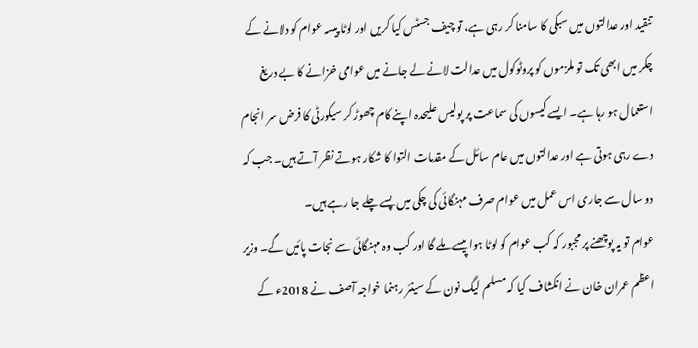تنقید اور عدالتوں میں سبکی کا سامنا کر رہی ہے، تو چیف جسٹس کیا کریں اور لوٹا پیسہ عوام کو دلانے کے چکر میں ابھی تک تو ملزموں کو پروٹوکول میں عدالت لانے لے جانے میں عوامی خزانے کا بے دریغ استعمال ہو رہا ہے۔ ایسے کیسوں کی سماعت پر پولیس علیحدہ اپنے کام چھوڑ کر سیکورٹی کا فرض سر انجام دے رہی ہوتی ہے اور عدالتوں میں عام سائل کے مقدمات التوا کا شکار ہوتے نظر آتے ہیں۔ جب کہ دو سال سے جاری اس عمل میں عوام صرف مہنگائی کی چکی میں پسے چلے جا رہے ہیں۔
عوام تو یہ پوچھنے پر مجبور کہ کب عوام کو لوٹا ہوا پیسے ملے گا اور کب وہ مہنگائی سے نجات پائیں گے۔ وزیر اعظم عمران خان نے انکشاف کیا کہ مسلم لیگ نون کے سینئر رہنما خواجہ آصف نے 2018ء کے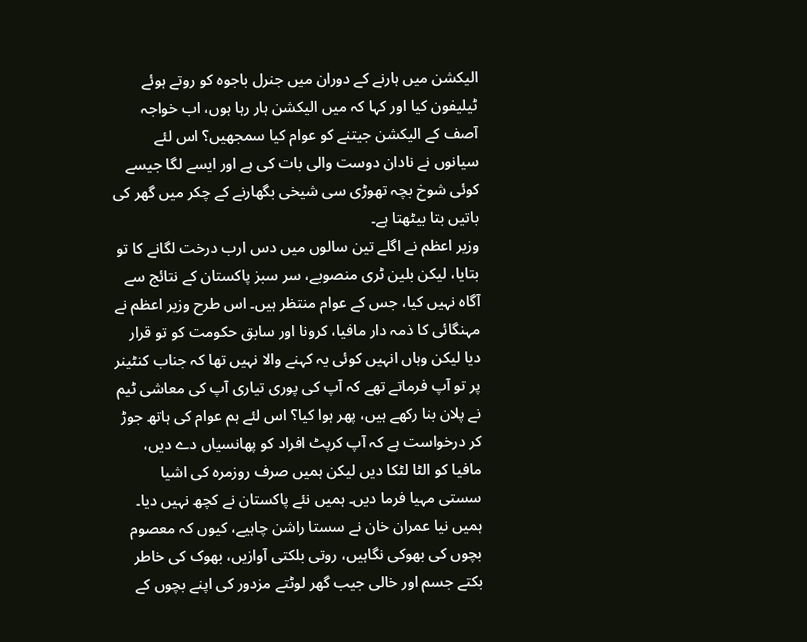الیکشن میں ہارنے کے دوران میں جنرل باجوہ کو روتے ہوئے ٹیلیفون کیا اور کہا کہ میں الیکشن ہار رہا ہوں، اب خواجہ آصف کے الیکشن جیتنے کو عوام کیا سمجھیں؟ اس لئے سیانوں نے نادان دوست والی بات کی ہے اور ایسے لگا جیسے کوئی شوخ بچہ تھوڑی سی شیخی بگھارنے کے چکر میں گھر کی باتیں بتا بیٹھتا ہے۔
وزیر اعظم نے اگلے تین سالوں میں دس ارب درخت لگانے کا تو بتایا، لیکن بلین ٹری منصوبے، سر سبز پاکستان کے نتائج سے آگاہ نہیں کیا، جس کے عوام منتظر ہیں۔ اس طرح وزیر اعظم نے مہنگائی کا ذمہ دار مافیا، کرونا اور سابق حکومت کو تو قرار دیا لیکن وہاں انہیں کوئی یہ کہنے والا نہیں تھا کہ جناب کنٹینر پر تو آپ فرماتے تھے کہ آپ کی پوری تیاری آپ کی معاشی ٹیم نے پلان بنا رکھے ہیں، پھر ہوا کیا؟ اس لئے ہم عوام کی ہاتھ جوڑ کر درخواست ہے کہ آپ کرپٹ افراد کو پھانسیاں دے دیں، مافیا کو الٹا لٹکا دیں لیکن ہمیں صرف روزمرہ کی اشیا سستی مہیا فرما دیں۔ ہمیں نئے پاکستان نے کچھ نہیں دیا۔ ہمیں نیا عمران خان نے سستا راشن چاہیے، کیوں کہ معصوم بچوں کی بھوکی نگاہیں، روتی بلکتی آوازیں، بھوک کی خاطر بکتے جسم اور خالی جیب گھر لوٹتے مزدور کی اپنے بچوں کے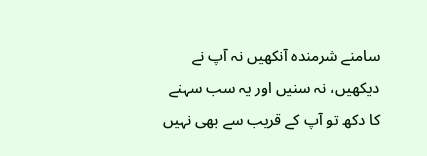سامنے شرمندہ آنکھیں نہ آپ نے دیکھیں، نہ سنیں اور یہ سب سہنے کا دکھ تو آپ کے قریب سے بھی نہیں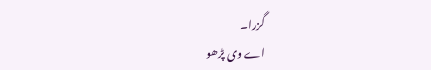گزرا۔
اے وی پڑھو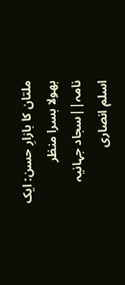ملتان کا بازارِ حسن: ایک بھولا بسرا منظر نامہ||سجاد جہانیہ
اسلم انصاری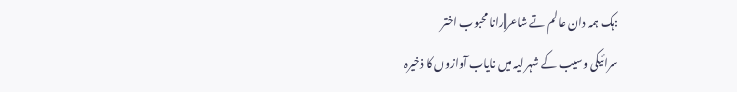:ہک ہمہ دان عالم تے شاعر||رانا محبوب اختر
سرائیکی وسیب کے شہر لیہ میں نایاب آوازوں کا ذخیرہ